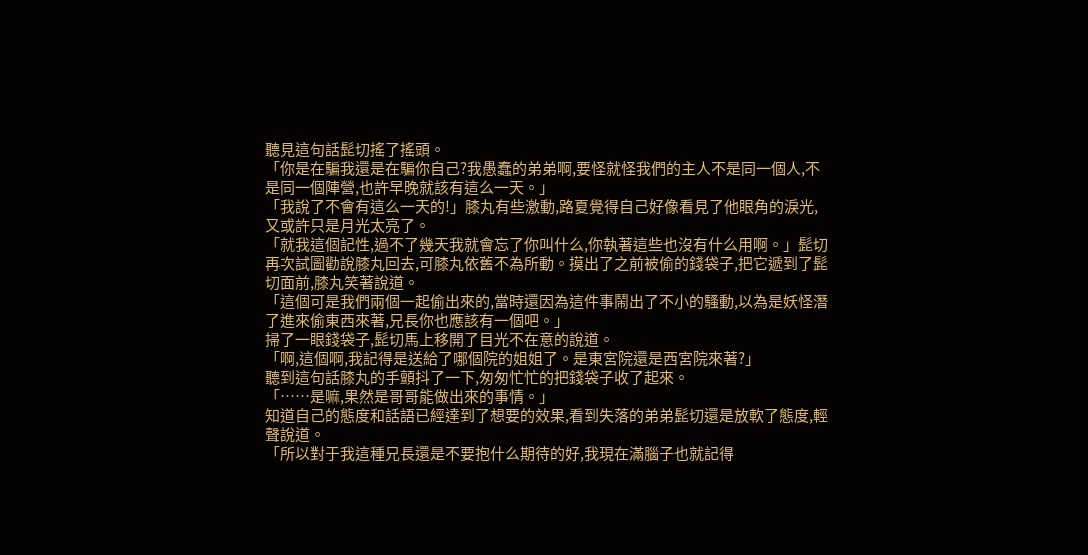聽見這句話髭切搖了搖頭。
「你是在騙我還是在騙你自己?我愚蠢的弟弟啊,要怪就怪我們的主人不是同一個人,不是同一個陣營,也許早晚就該有這么一天。」
「我說了不會有這么一天的!」膝丸有些激動,路夏覺得自己好像看見了他眼角的淚光,又或許只是月光太亮了。
「就我這個記性,過不了幾天我就會忘了你叫什么,你執著這些也沒有什么用啊。」髭切再次試圖勸說膝丸回去,可膝丸依舊不為所動。摸出了之前被偷的錢袋子,把它遞到了髭切面前,膝丸笑著說道。
「這個可是我們兩個一起偷出來的,當時還因為這件事鬧出了不小的騷動,以為是妖怪潛了進來偷東西來著,兄長你也應該有一個吧。」
掃了一眼錢袋子,髭切馬上移開了目光不在意的說道。
「啊,這個啊,我記得是送給了哪個院的姐姐了。是東宮院還是西宮院來著?」
聽到這句話膝丸的手顫抖了一下,匆匆忙忙的把錢袋子收了起來。
「……是嘛,果然是哥哥能做出來的事情。」
知道自己的態度和話語已經達到了想要的效果,看到失落的弟弟髭切還是放軟了態度,輕聲說道。
「所以對于我這種兄長還是不要抱什么期待的好,我現在滿腦子也就記得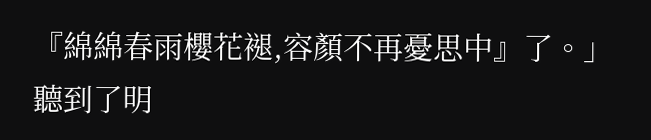『綿綿春雨櫻花褪,容顏不再憂思中』了。」
聽到了明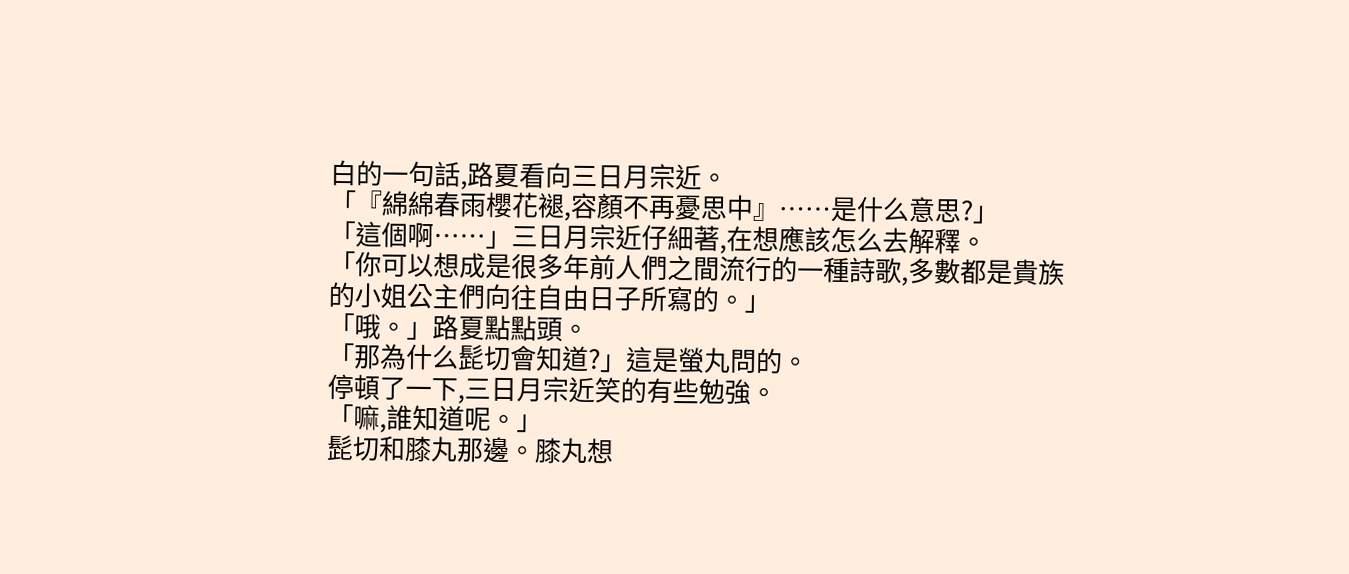白的一句話,路夏看向三日月宗近。
「『綿綿春雨櫻花褪,容顏不再憂思中』……是什么意思?」
「這個啊……」三日月宗近仔細著,在想應該怎么去解釋。
「你可以想成是很多年前人們之間流行的一種詩歌,多數都是貴族的小姐公主們向往自由日子所寫的。」
「哦。」路夏點點頭。
「那為什么髭切會知道?」這是螢丸問的。
停頓了一下,三日月宗近笑的有些勉強。
「嘛,誰知道呢。」
髭切和膝丸那邊。膝丸想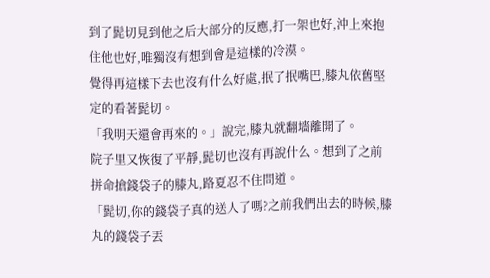到了髭切見到他之后大部分的反應,打一架也好,沖上來抱住他也好,唯獨沒有想到會是這樣的冷漠。
覺得再這樣下去也沒有什么好處,抿了抿嘴巴,膝丸依舊堅定的看著髭切。
「我明天還會再來的。」說完,膝丸就翻墻離開了。
院子里又恢復了平靜,髭切也沒有再說什么。想到了之前拼命搶錢袋子的膝丸,路夏忍不住問道。
「髭切,你的錢袋子真的送人了嗎?之前我們出去的時候,膝丸的錢袋子丟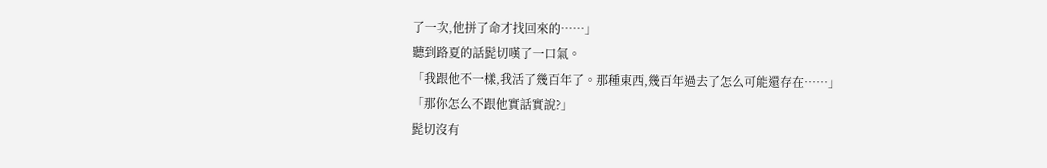了一次,他拼了命才找回來的……」
聽到路夏的話髭切嘆了一口氣。
「我跟他不一樣,我活了幾百年了。那種東西,幾百年過去了怎么可能還存在……」
「那你怎么不跟他實話實說?」
髭切沒有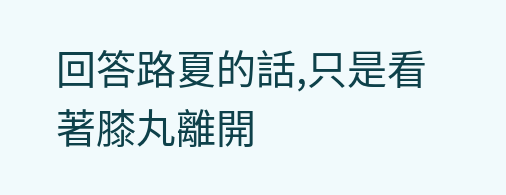回答路夏的話,只是看著膝丸離開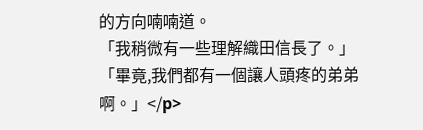的方向喃喃道。
「我稍微有一些理解織田信長了。」
「畢竟,我們都有一個讓人頭疼的弟弟啊。」</p>